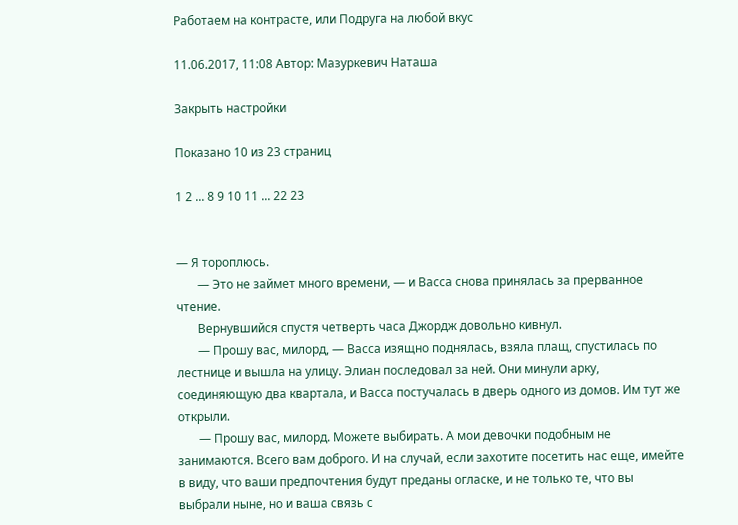Работаем на контрасте, или Подруга на любой вкус

11.06.2017, 11:08 Автор: Мазуркевич Наташа

Закрыть настройки

Показано 10 из 23 страниц

1 2 ... 8 9 10 11 ... 22 23


— Я тороплюсь.
       — Это не займет много времени, — и Васса снова принялась за прерванное чтение.
       Вернувшийся спустя четверть часа Джордж довольно кивнул.
       — Прошу вас, милорд, — Васса изящно поднялась, взяла плащ, спустилась по лестнице и вышла на улицу. Элиан последовал за ней. Они минули арку, соединяющую два квартала, и Васса постучалась в дверь одного из домов. Им тут же открыли.
       — Прошу вас, милорд. Можете выбирать. А мои девочки подобным не занимаются. Всего вам доброго. И на случай, если захотите посетить нас еще, имейте в виду, что ваши предпочтения будут преданы огласке, и не только те, что вы выбрали ныне, но и ваша связь с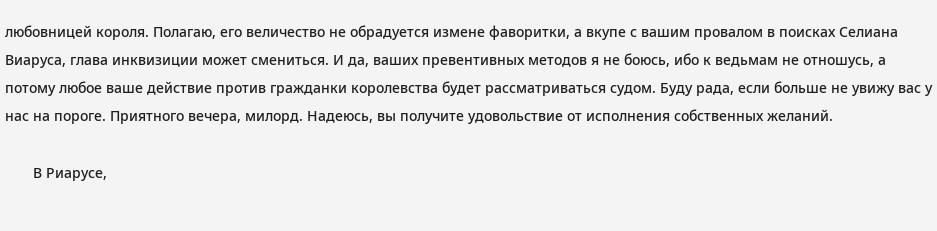любовницей короля. Полагаю, его величество не обрадуется измене фаворитки, а вкупе с вашим провалом в поисках Селиана Виаруса, глава инквизиции может смениться. И да, ваших превентивных методов я не боюсь, ибо к ведьмам не отношусь, а потому любое ваше действие против гражданки королевства будет рассматриваться судом. Буду рада, если больше не увижу вас у нас на пороге. Приятного вечера, милорд. Надеюсь, вы получите удовольствие от исполнения собственных желаний.

       В Риарусе,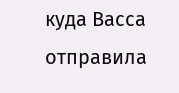куда Васса отправила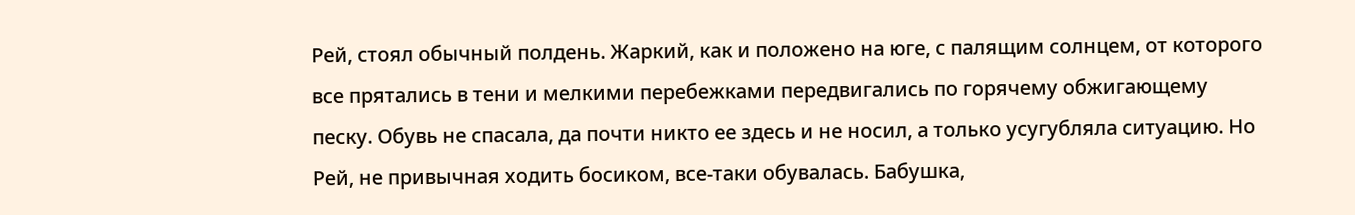Рей, стоял обычный полдень. Жаркий, как и положено на юге, с палящим солнцем, от которого все прятались в тени и мелкими перебежками передвигались по горячему обжигающему песку. Обувь не спасала, да почти никто ее здесь и не носил, а только усугубляла ситуацию. Но Рей, не привычная ходить босиком, все-таки обувалась. Бабушка,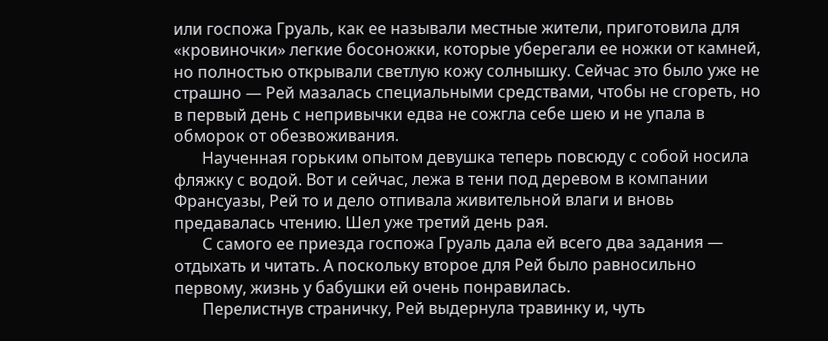или госпожа Груаль, как ее называли местные жители, приготовила для «кровиночки» легкие босоножки, которые уберегали ее ножки от камней, но полностью открывали светлую кожу солнышку. Сейчас это было уже не страшно — Рей мазалась специальными средствами, чтобы не сгореть, но в первый день с непривычки едва не сожгла себе шею и не упала в обморок от обезвоживания.
       Наученная горьким опытом девушка теперь повсюду с собой носила фляжку с водой. Вот и сейчас, лежа в тени под деревом в компании Франсуазы, Рей то и дело отпивала живительной влаги и вновь предавалась чтению. Шел уже третий день рая.
       С самого ее приезда госпожа Груаль дала ей всего два задания — отдыхать и читать. А поскольку второе для Рей было равносильно первому, жизнь у бабушки ей очень понравилась.
       Перелистнув страничку, Рей выдернула травинку и, чуть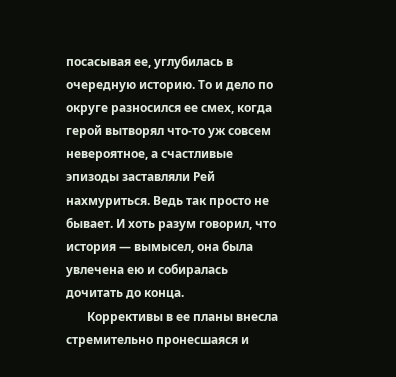посасывая ее, углубилась в очередную историю. То и дело по округе разносился ее смех, когда герой вытворял что-то уж совсем невероятное, а счастливые эпизоды заставляли Рей нахмуриться. Ведь так просто не бывает. И хоть разум говорил, что история — вымысел, она была увлечена ею и собиралась дочитать до конца.
       Коррективы в ее планы внесла стремительно пронесшаяся и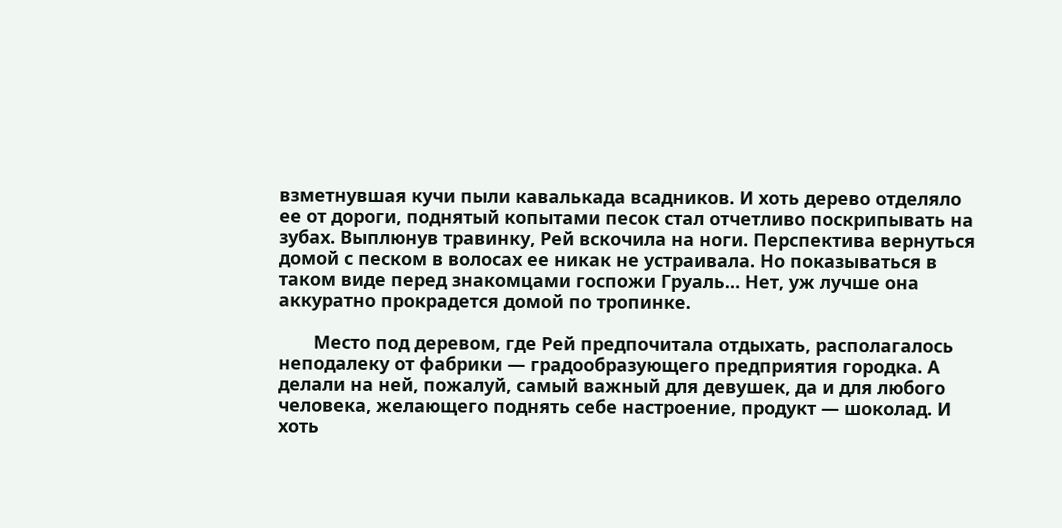взметнувшая кучи пыли кавалькада всадников. И хоть дерево отделяло ее от дороги, поднятый копытами песок стал отчетливо поскрипывать на зубах. Выплюнув травинку, Рей вскочила на ноги. Перспектива вернуться домой с песком в волосах ее никак не устраивала. Но показываться в таком виде перед знакомцами госпожи Груаль… Нет, уж лучше она аккуратно прокрадется домой по тропинке.

       Место под деревом, где Рей предпочитала отдыхать, располагалось неподалеку от фабрики — градообразующего предприятия городка. А делали на ней, пожалуй, самый важный для девушек, да и для любого человека, желающего поднять себе настроение, продукт — шоколад. И хоть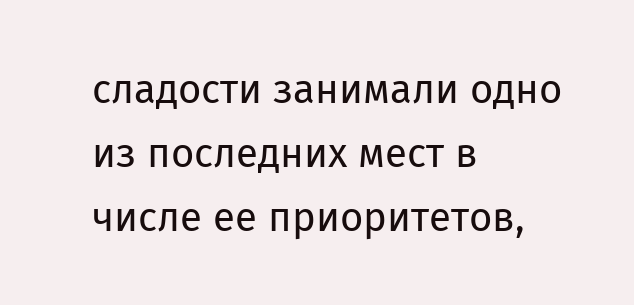сладости занимали одно из последних мест в числе ее приоритетов,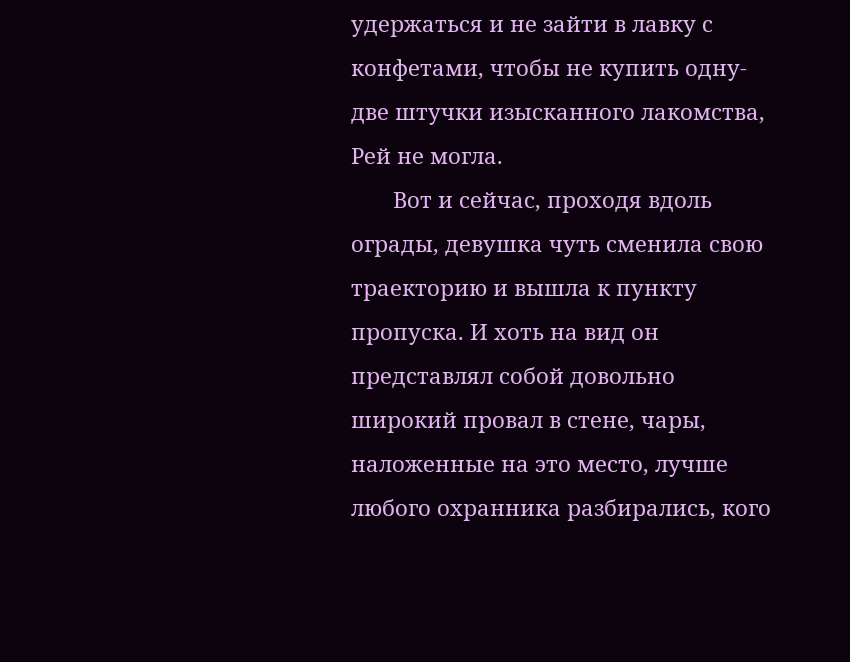удержаться и не зайти в лавку с конфетами, чтобы не купить одну-две штучки изысканного лакомства, Рей не могла.
       Вот и сейчас, проходя вдоль ограды, девушка чуть сменила свою траекторию и вышла к пункту пропуска. И хоть на вид он представлял собой довольно широкий провал в стене, чары, наложенные на это место, лучше любого охранника разбирались, кого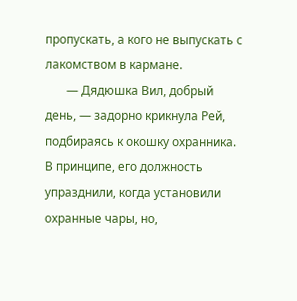пропускать, а кого не выпускать с лакомством в кармане.
       — Дядюшка Вил, добрый день, — задорно крикнула Рей, подбираясь к окошку охранника. В принципе, его должность упразднили, когда установили охранные чары, но,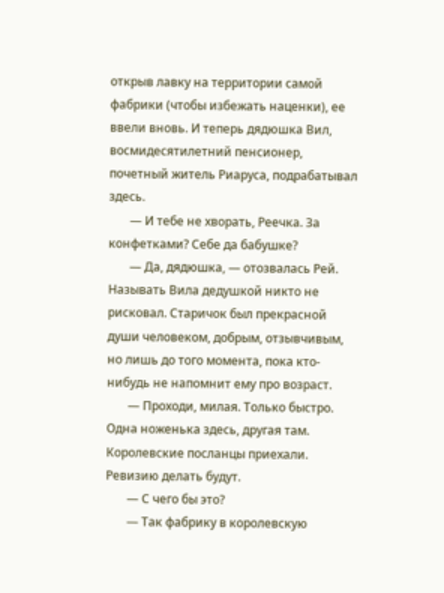открыв лавку на территории самой фабрики (чтобы избежать наценки), ее ввели вновь. И теперь дядюшка Вил, восмидесятилетний пенсионер, почетный житель Риаруса, подрабатывал здесь.
       — И тебе не хворать, Реечка. За конфетками? Себе да бабушке?
       — Да, дядюшка, — отозвалась Рей. Называть Вила дедушкой никто не рисковал. Старичок был прекрасной души человеком, добрым, отзывчивым, но лишь до того момента, пока кто-нибудь не напомнит ему про возраст.
       — Проходи, милая. Только быстро. Одна ноженька здесь, другая там. Королевские посланцы приехали. Ревизию делать будут.
       — С чего бы это?
       — Так фабрику в королевскую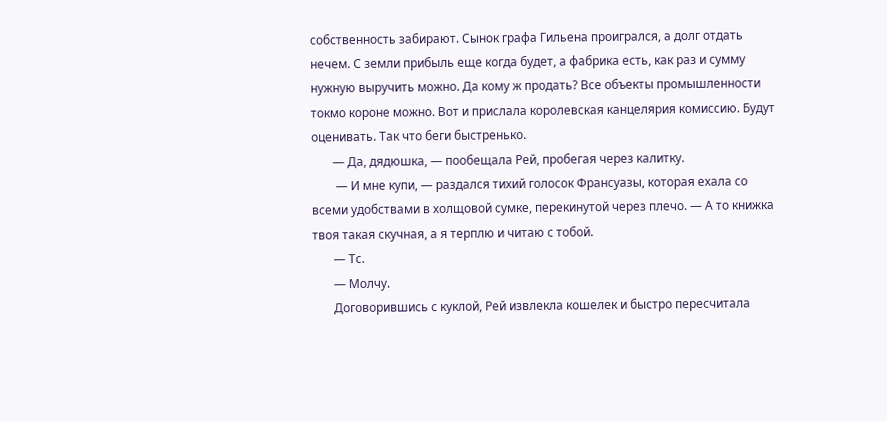собственность забирают. Сынок графа Гильена проигрался, а долг отдать нечем. С земли прибыль еще когда будет, а фабрика есть, как раз и сумму нужную выручить можно. Да кому ж продать? Все объекты промышленности токмо короне можно. Вот и прислала королевская канцелярия комиссию. Будут оценивать. Так что беги быстренько.
       — Да, дядюшка, — пообещала Рей, пробегая через калитку.
        — И мне купи, — раздался тихий голосок Франсуазы, которая ехала со всеми удобствами в холщовой сумке, перекинутой через плечо. — А то книжка твоя такая скучная, а я терплю и читаю с тобой.
       — Тс.
       — Молчу.
       Договорившись с куклой, Рей извлекла кошелек и быстро пересчитала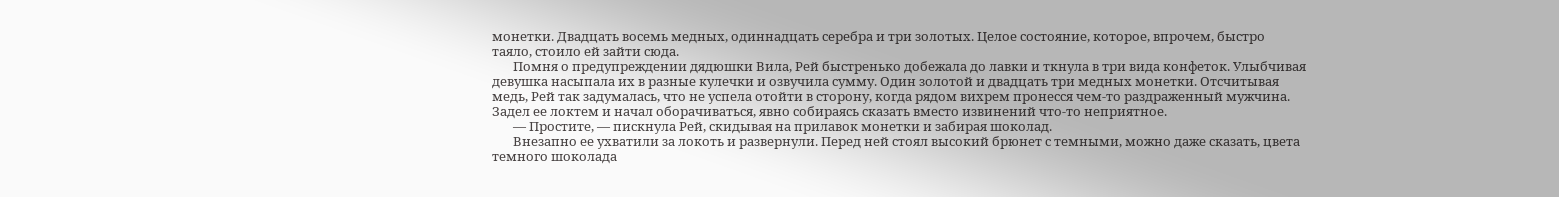монетки. Двадцать восемь медных, одиннадцать серебра и три золотых. Целое состояние, которое, впрочем, быстро таяло, стоило ей зайти сюда.
       Помня о предупреждении дядюшки Вила, Рей быстренько добежала до лавки и ткнула в три вида конфеток. Улыбчивая девушка насыпала их в разные кулечки и озвучила сумму. Один золотой и двадцать три медных монетки. Отсчитывая медь, Рей так задумалась, что не успела отойти в сторону, когда рядом вихрем пронесся чем-то раздраженный мужчина. Задел ее локтем и начал оборачиваться, явно собираясь сказать вместо извинений что-то неприятное.
       — Простите, — пискнула Рей, скидывая на прилавок монетки и забирая шоколад.
       Внезапно ее ухватили за локоть и развернули. Перед ней стоял высокий брюнет с темными, можно даже сказать, цвета темного шоколада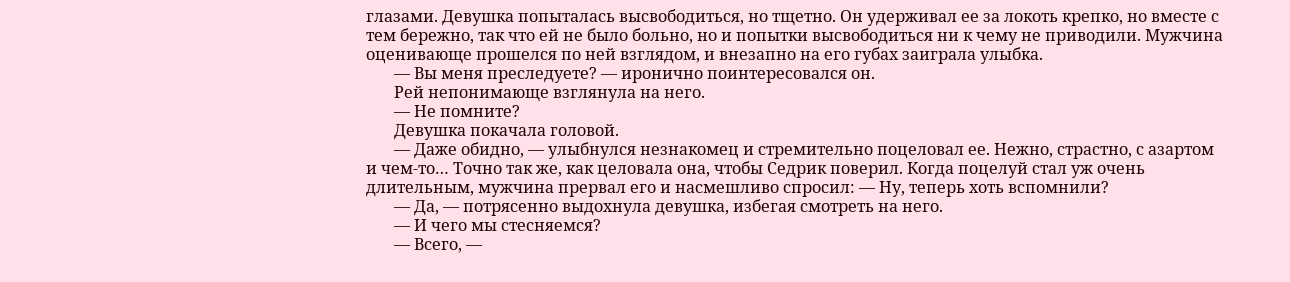глазами. Девушка попыталась высвободиться, но тщетно. Он удерживал ее за локоть крепко, но вместе с тем бережно, так что ей не было больно, но и попытки высвободиться ни к чему не приводили. Мужчина оценивающе прошелся по ней взглядом, и внезапно на его губах заиграла улыбка.
       — Вы меня преследуете? — иронично поинтересовался он.
       Рей непонимающе взглянула на него.
       — Не помните?
       Девушка покачала головой.
       — Даже обидно, — улыбнулся незнакомец и стремительно поцеловал ее. Нежно, страстно, с азартом и чем-то… Точно так же, как целовала она, чтобы Седрик поверил. Когда поцелуй стал уж очень длительным, мужчина прервал его и насмешливо спросил: — Ну, теперь хоть вспомнили?
       — Да, — потрясенно выдохнула девушка, избегая смотреть на него.
       — И чего мы стесняемся?
       — Всего, —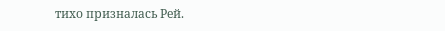тихо призналась Рей.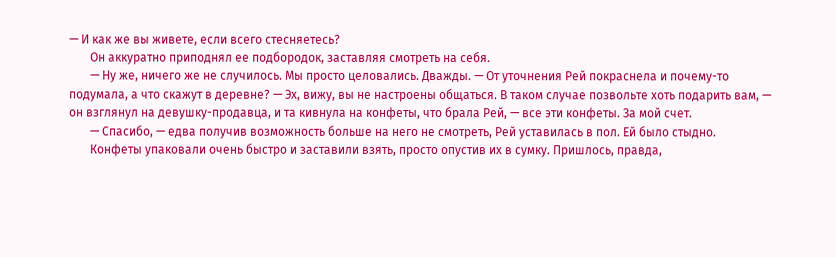— И как же вы живете, если всего стесняетесь?
       Он аккуратно приподнял ее подбородок, заставляя смотреть на себя.
       — Ну же, ничего же не случилось. Мы просто целовались. Дважды. — От уточнения Рей покраснела и почему-то подумала, а что скажут в деревне? — Эх, вижу, вы не настроены общаться. В таком случае позвольте хоть подарить вам, — он взглянул на девушку-продавца, и та кивнула на конфеты, что брала Рей, — все эти конфеты. За мой счет.
       — Спасибо, — едва получив возможность больше на него не смотреть, Рей уставилась в пол. Ей было стыдно.
       Конфеты упаковали очень быстро и заставили взять, просто опустив их в сумку. Пришлось, правда,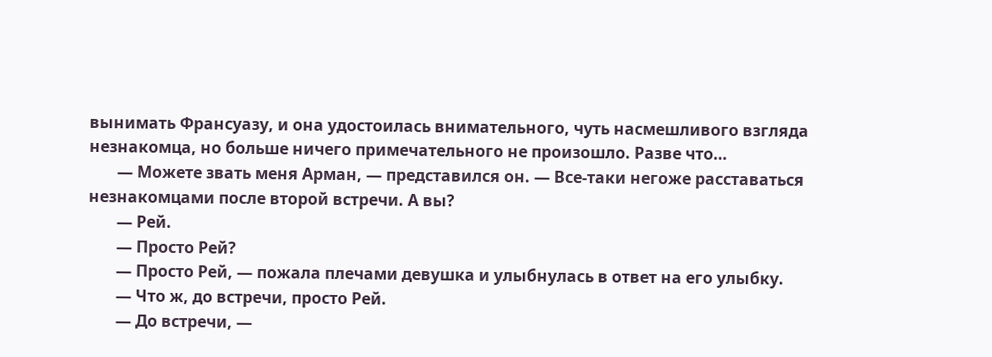вынимать Франсуазу, и она удостоилась внимательного, чуть насмешливого взгляда незнакомца, но больше ничего примечательного не произошло. Разве что…
       — Можете звать меня Арман, — представился он. — Все-таки негоже расставаться незнакомцами после второй встречи. А вы?
       — Рей.
       — Просто Рей?
       — Просто Рей, — пожала плечами девушка и улыбнулась в ответ на его улыбку.
       — Что ж, до встречи, просто Рей.
       — До встречи, —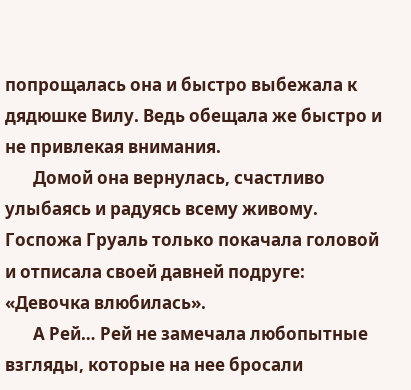попрощалась она и быстро выбежала к дядюшке Вилу. Ведь обещала же быстро и не привлекая внимания.
       Домой она вернулась, счастливо улыбаясь и радуясь всему живому. Госпожа Груаль только покачала головой и отписала своей давней подруге: «Девочка влюбилась».
       А Рей… Рей не замечала любопытные взгляды, которые на нее бросали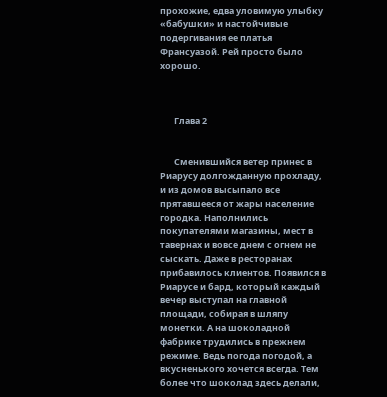прохожие, едва уловимую улыбку «бабушки» и настойчивые подергивания ее платья Франсуазой. Рей просто было хорошо.



       Глава 2


       Сменившийся ветер принес в Риарусу долгожданную прохладу, и из домов высыпало все прятавшееся от жары население городка. Наполнились покупателями магазины, мест в тавернах и вовсе днем с огнем не сыскать. Даже в ресторанах прибавилось клиентов. Появился в Риарусе и бард, который каждый вечер выступал на главной площади, собирая в шляпу монетки. А на шоколадной фабрике трудились в прежнем режиме. Ведь погода погодой, а вкусненького хочется всегда. Тем более что шоколад здесь делали,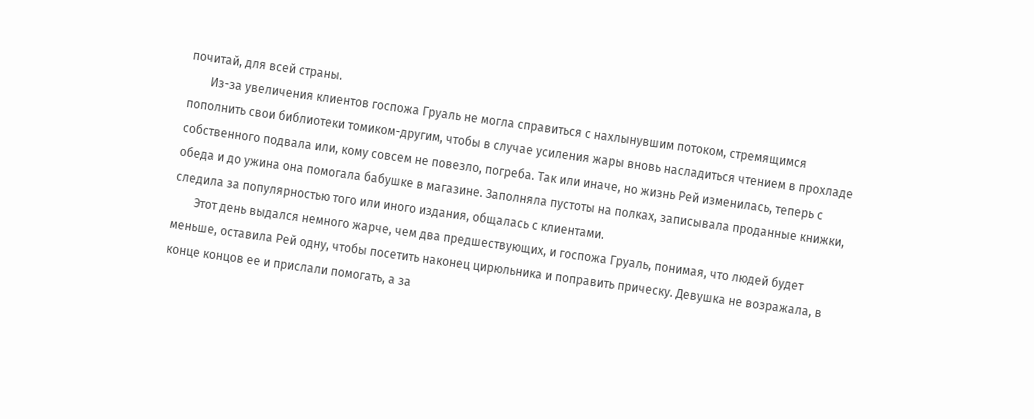почитай, для всей страны.
       Из-за увеличения клиентов госпожа Груаль не могла справиться с нахлынувшим потоком, стремящимся пополнить свои библиотеки томиком-другим, чтобы в случае усиления жары вновь насладиться чтением в прохладе собственного подвала или, кому совсем не повезло, погреба. Так или иначе, но жизнь Рей изменилась, теперь с обеда и до ужина она помогала бабушке в магазине. Заполняла пустоты на полках, записывала проданные книжки, следила за популярностью того или иного издания, общалась с клиентами.
       Этот день выдался немного жарче, чем два предшествующих, и госпожа Груаль, понимая, что людей будет меньше, оставила Рей одну, чтобы посетить наконец цирюльника и поправить прическу. Девушка не возражала, в конце концов ее и прислали помогать, а за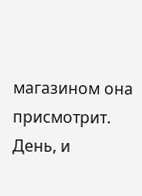магазином она присмотрит. День, и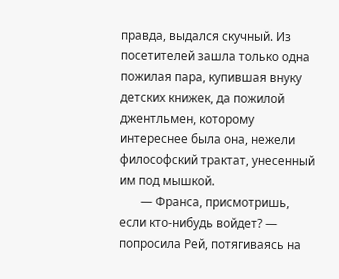правда, выдался скучный. Из посетителей зашла только одна пожилая пара, купившая внуку детских книжек, да пожилой джентльмен, которому интереснее была она, нежели философский трактат, унесенный им под мышкой.
       — Франса, присмотришь, если кто-нибудь войдет? — попросила Рей, потягиваясь на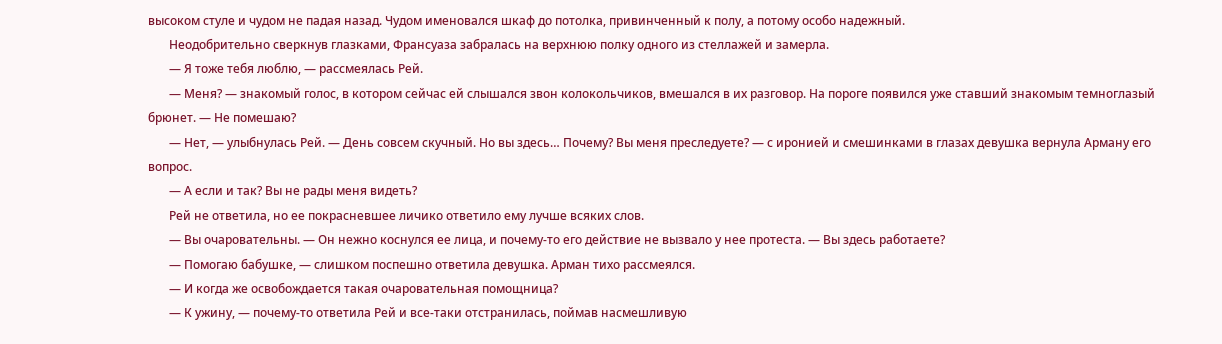высоком стуле и чудом не падая назад. Чудом именовался шкаф до потолка, привинченный к полу, а потому особо надежный.
       Неодобрительно сверкнув глазками, Франсуаза забралась на верхнюю полку одного из стеллажей и замерла.
       — Я тоже тебя люблю, — рассмеялась Рей.
       — Меня? — знакомый голос, в котором сейчас ей слышался звон колокольчиков, вмешался в их разговор. На пороге появился уже ставший знакомым темноглазый брюнет. — Не помешаю?
       — Нет, — улыбнулась Рей. — День совсем скучный. Но вы здесь… Почему? Вы меня преследуете? — с иронией и смешинками в глазах девушка вернула Арману его вопрос.
       — А если и так? Вы не рады меня видеть?
       Рей не ответила, но ее покрасневшее личико ответило ему лучше всяких слов.
       — Вы очаровательны. — Он нежно коснулся ее лица, и почему-то его действие не вызвало у нее протеста. — Вы здесь работаете?
       — Помогаю бабушке, — слишком поспешно ответила девушка. Арман тихо рассмеялся.
       — И когда же освобождается такая очаровательная помощница?
       — К ужину, — почему-то ответила Рей и все-таки отстранилась, поймав насмешливую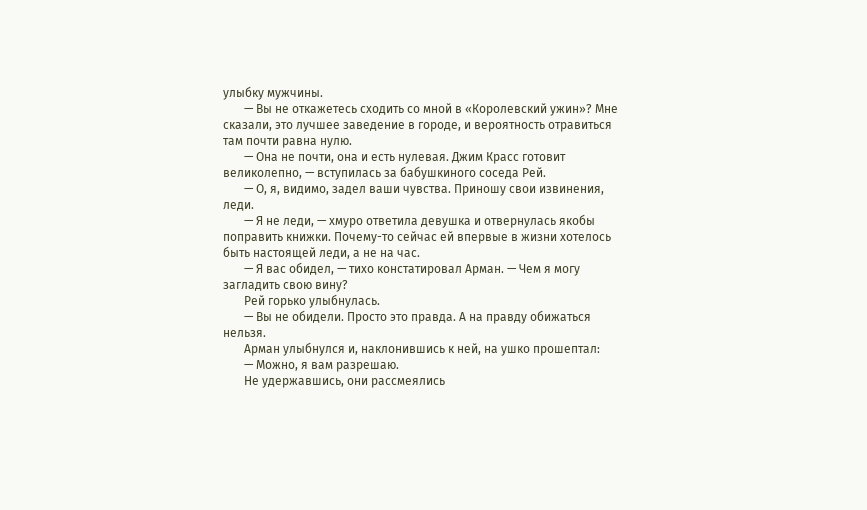улыбку мужчины.
       — Вы не откажетесь сходить со мной в «Королевский ужин»? Мне сказали, это лучшее заведение в городе, и вероятность отравиться там почти равна нулю.
       — Она не почти, она и есть нулевая. Джим Красс готовит великолепно, — вступилась за бабушкиного соседа Рей.
       — О, я, видимо, задел ваши чувства. Приношу свои извинения, леди.
       — Я не леди, — хмуро ответила девушка и отвернулась якобы поправить книжки. Почему-то сейчас ей впервые в жизни хотелось быть настоящей леди, а не на час.
       — Я вас обидел, — тихо констатировал Арман. — Чем я могу загладить свою вину?
       Рей горько улыбнулась.
       — Вы не обидели. Просто это правда. А на правду обижаться нельзя.
       Арман улыбнулся и, наклонившись к ней, на ушко прошептал:
       — Можно, я вам разрешаю.
       Не удержавшись, они рассмеялись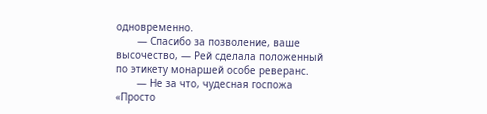одновременно.
       — Спасибо за позволение, ваше высочество, — Рей сделала положенный по этикету монаршей особе реверанс.
       — Не за что, чудесная госпожа «Просто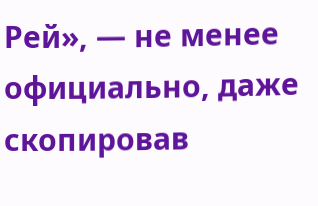Рей», — не менее официально, даже скопировав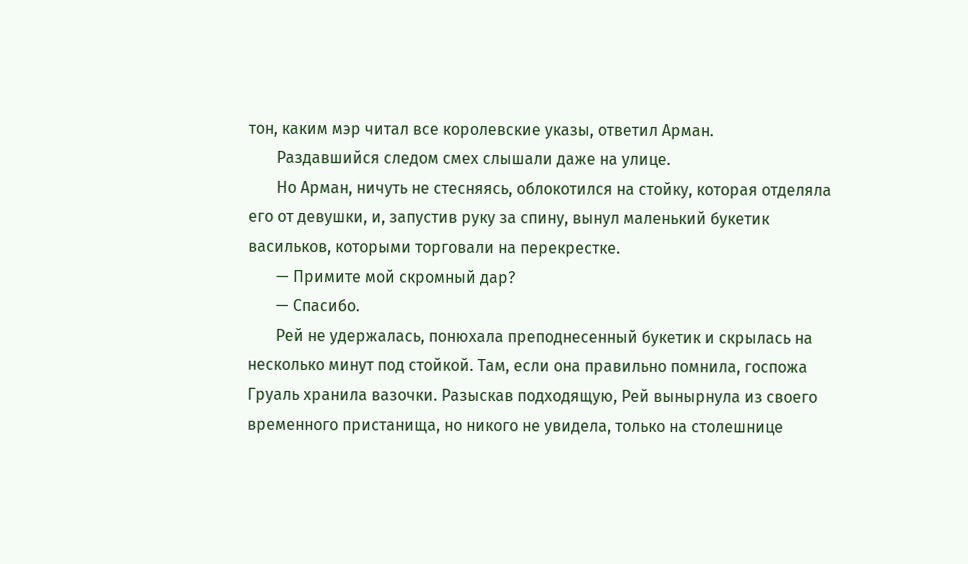тон, каким мэр читал все королевские указы, ответил Арман.
       Раздавшийся следом смех слышали даже на улице.
       Но Арман, ничуть не стесняясь, облокотился на стойку, которая отделяла его от девушки, и, запустив руку за спину, вынул маленький букетик васильков, которыми торговали на перекрестке.
       — Примите мой скромный дар?
       — Спасибо.
       Рей не удержалась, понюхала преподнесенный букетик и скрылась на несколько минут под стойкой. Там, если она правильно помнила, госпожа Груаль хранила вазочки. Разыскав подходящую, Рей вынырнула из своего временного пристанища, но никого не увидела, только на столешнице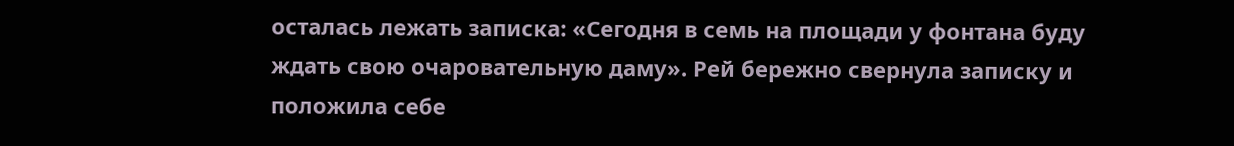осталась лежать записка: «Сегодня в семь на площади у фонтана буду ждать свою очаровательную даму». Рей бережно свернула записку и положила себе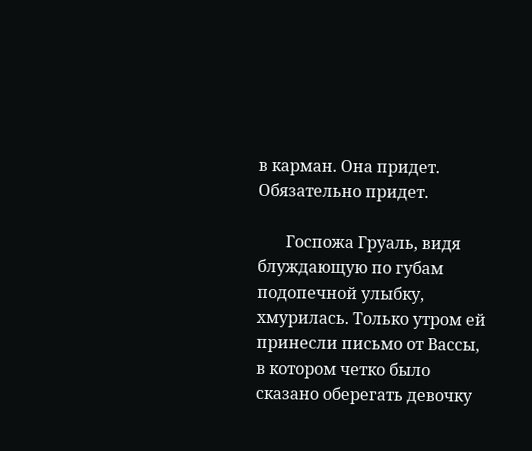в карман. Она придет. Обязательно придет.

       Госпожа Груаль, видя блуждающую по губам подопечной улыбку, хмурилась. Только утром ей принесли письмо от Вассы, в котором четко было сказано оберегать девочку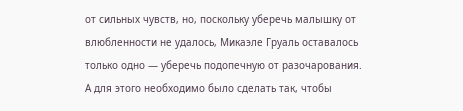от сильных чувств, но, поскольку уберечь малышку от влюбленности не удалось, Микаэле Груаль оставалось только одно — уберечь подопечную от разочарования. А для этого необходимо было сделать так, чтобы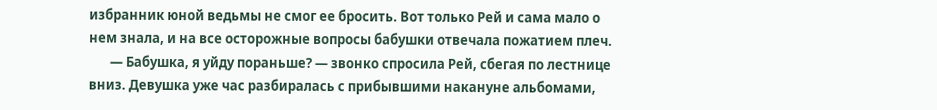избранник юной ведьмы не смог ее бросить. Вот только Рей и сама мало о нем знала, и на все осторожные вопросы бабушки отвечала пожатием плеч.
       — Бабушка, я уйду пораньше? — звонко спросила Рей, сбегая по лестнице вниз. Девушка уже час разбиралась с прибывшими накануне альбомами,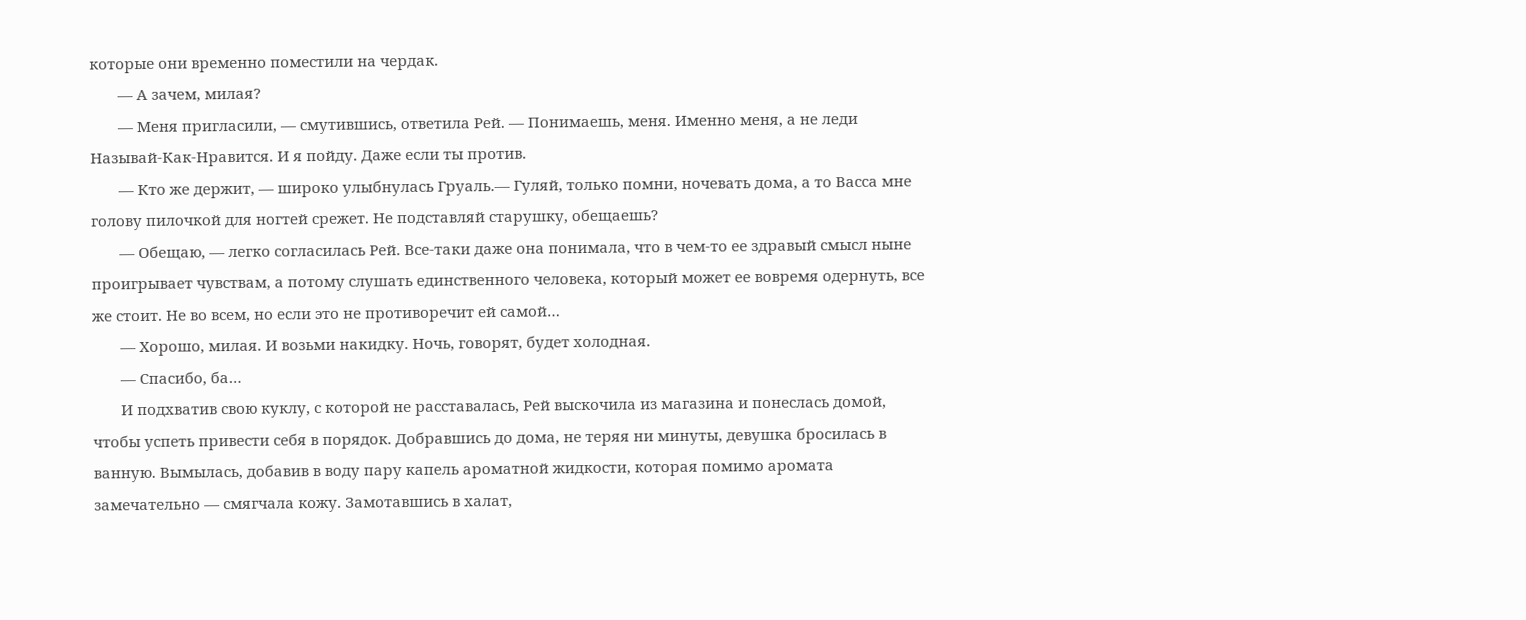которые они временно поместили на чердак.
       — А зачем, милая?
       — Меня пригласили, — смутившись, ответила Рей. — Понимаешь, меня. Именно меня, а не леди Называй-Как-Нравится. И я пойду. Даже если ты против.
       — Кто же держит, — широко улыбнулась Груаль.— Гуляй, только помни, ночевать дома, а то Васса мне голову пилочкой для ногтей срежет. Не подставляй старушку, обещаешь?
       — Обещаю, — легко согласилась Рей. Все-таки даже она понимала, что в чем-то ее здравый смысл ныне проигрывает чувствам, а потому слушать единственного человека, который может ее вовремя одернуть, все же стоит. Не во всем, но если это не противоречит ей самой…
       — Хорошо, милая. И возьми накидку. Ночь, говорят, будет холодная.
       — Спасибо, ба…
       И подхватив свою куклу, с которой не расставалась, Рей выскочила из магазина и понеслась домой, чтобы успеть привести себя в порядок. Добравшись до дома, не теряя ни минуты, девушка бросилась в ванную. Вымылась, добавив в воду пару капель ароматной жидкости, которая помимо аромата замечательно — смягчала кожу. Замотавшись в халат,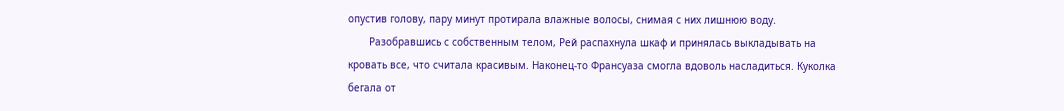опустив голову, пару минут протирала влажные волосы, снимая с них лишнюю воду.
       Разобравшись с собственным телом, Рей распахнула шкаф и принялась выкладывать на кровать все, что считала красивым. Наконец-то Франсуаза смогла вдоволь насладиться. Куколка бегала от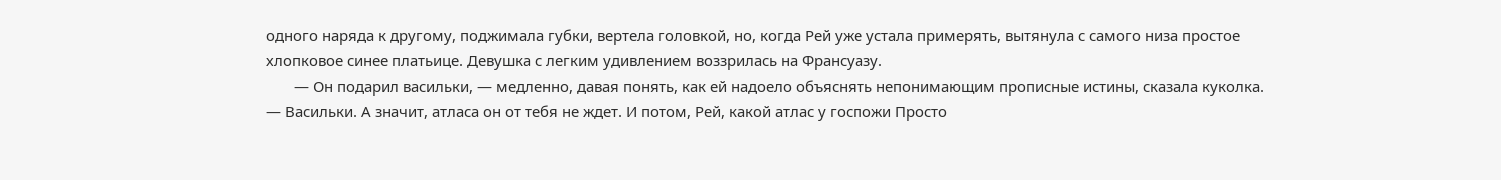одного наряда к другому, поджимала губки, вертела головкой, но, когда Рей уже устала примерять, вытянула с самого низа простое хлопковое синее платьице. Девушка с легким удивлением воззрилась на Франсуазу.
       — Он подарил васильки, — медленно, давая понять, как ей надоело объяснять непонимающим прописные истины, сказала куколка. — Васильки. А значит, атласа он от тебя не ждет. И потом, Рей, какой атлас у госпожи Просто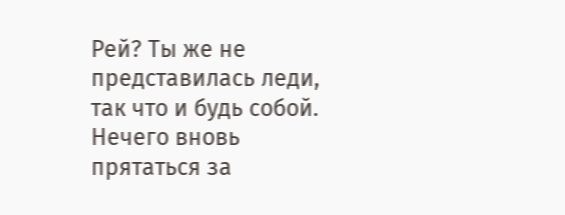Рей? Ты же не представилась леди, так что и будь собой. Нечего вновь прятаться за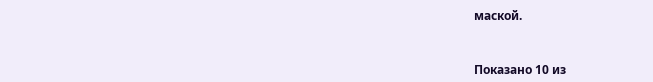маской.


Показано 10 из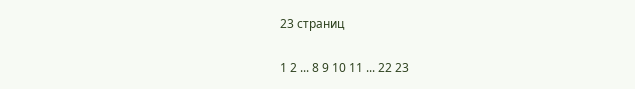23 страниц

1 2 ... 8 9 10 11 ... 22 23